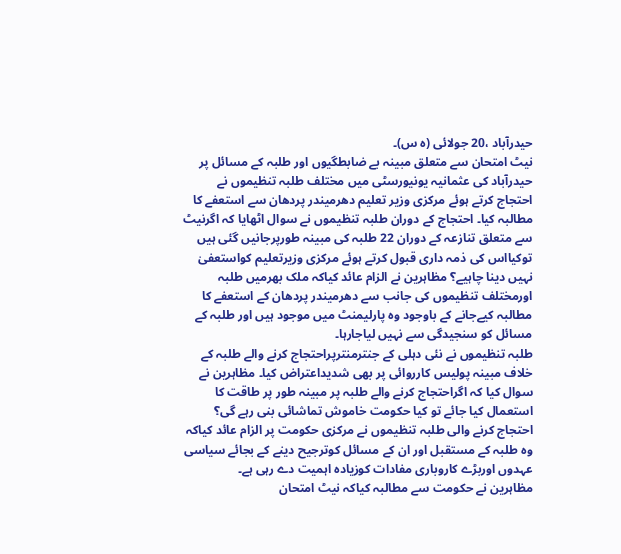حیدرآباد ،20 جولائی (ہ س)۔
نیٹ امتحان سے متعلق مبینہ بے ضابطگیوں اور طلبہ کے مسائل پر حیدرآباد کی عثمانیہ یونیورسٹی میں مختلف طلبہ تنظیموں نے احتجاج کرتے ہوئے مرکزی وزیر تعلیم دھرمیندر پردھان سے استعفے کا مطالبہ کیا۔ احتجاج کے دوران طلبہ تنظیموں نے سوال اٹھایا کہ اگرنیٹ سے متعلق تنازعہ کے دوران 22 طلبہ کی مبینہ طورپرجانیں گئی ہیں توکیااس کی ذمہ داری قبول کرتے ہوئے مرکزی وزیرتعلیم کواستعفیٰ نہیں دینا چاہیے؟ مظاہرین نے الزام عائد کیاکہ ملک بھرمیں طلبہ اورمختلف تنظیموں کی جانب سے دھرمیندر پردھان کے استعفے کا مطالبہ کیےجانے کے باوجود وہ پارلیمنٹ میں موجود ہیں اور طلبہ کے مسائل کو سنجیدگی سے نہیں لیاجارہا۔
طلبہ تنظیموں نے نئی دہلی کے جنترمنترپراحتجاج کرنے والے طلبہ کے خلاف مبینہ پولیس کارروائی پر بھی شدیداعتراض کیا۔ مظاہرین نے سوال کیا کہ اگراحتجاج کرنے والے طلبہ پر مبینہ طور پر طاقت کا استعمال کیا جائے تو کیا حکومت خاموش تماشائی بنی رہے گی؟ احتجاج کرنے والی طلبہ تنظیموں نے مرکزی حکومت پر الزام عائد کیاکہ وہ طلبہ کے مستقبل اور ان کے مسائل کوترجیح دینے کے بجائے سیاسی عہدوں اوربڑے کاروباری مفادات کوزیادہ اہمیت دے رہی ہے۔
مظاہرین نے حکومت سے مطالبہ کیاکہ نیٹ امتحان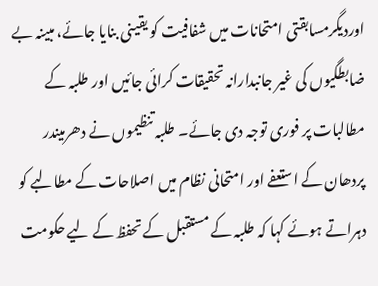اوردیگرمسابقتی امتحانات میں شفافیت کو یقینی بنایا جائے، مبینہ بے ضابطگیوں کی غیر جانبدارانہ تحقیقات کرائی جائیں اور طلبہ کے مطالبات پر فوری توجہ دی جائے۔ طلبہ تنظیموں نے دھرمیندر پردھان کے استعفے اور امتحانی نظام میں اصلاحات کے مطالبے کو دہراتے ہوئے کہا کہ طلبہ کے مستقبل کے تحفظ کے لیے حکومت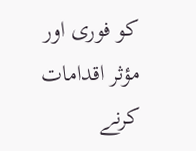کو فوری اور مؤثر اقدامات کرنے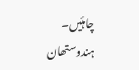چاہئیں۔
ہندوستھان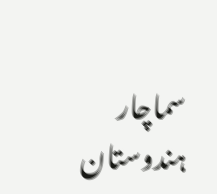سماچار
ہندوستان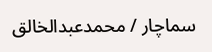سماچار / محمدعبدالخالق